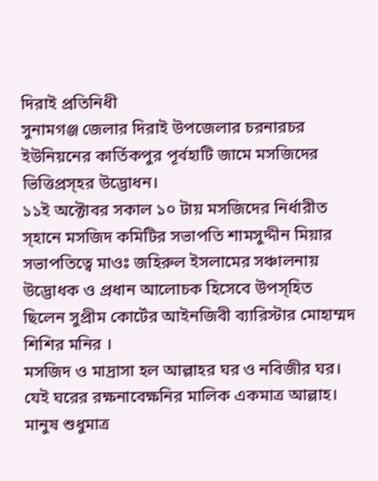দিরাই প্রতিনিধী
সুনামগঞ্জ জেলার দিরাই উপজেলার চরনারচর ইউনিয়নের কার্তিকপুর পূর্বহাটি জামে মসজিদের ভিত্তিপ্রস্হর উদ্ভোধন।
১১ই অক্টোবর সকাল ১০ টায় মসজিদের নির্ধারীত স্হানে মসজিদ কমিটির সভাপতি শামসুদ্দীন মিয়ার সভাপতিত্বে মাওঃ জহিরুল ইসলামের সঞ্চালনায় উদ্ভোধক ও প্রধান আলোচক হিসেবে উপস্হিত ছিলেন সুপ্রীম কোর্টের আইনজিবী ব্যারিস্টার মোহাম্মদ শিশির মনির ।
মসজিদ ও মাদ্রাসা হল আল্লাহর ঘর ও নবিজীর ঘর। যেই ঘরের রক্ষনাবেক্ষনির মালিক একমাত্র আল্লাহ। মানুষ শুধুমাত্র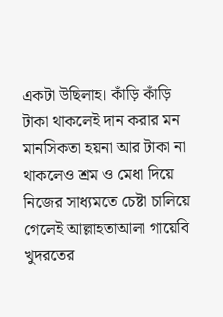একটা উছিলাহ। কাঁড়ি কাঁড়ি টাকা থাকলেই দান করার মন মানসিকতা হয়না আর টাকা না থাকলেও শ্রম ও মেধা দিয়ে নিজের সাধ্যমতে চেষ্টা চালিয়ে গেলেই আল্লাহতাআলা গায়েবি খুদরতের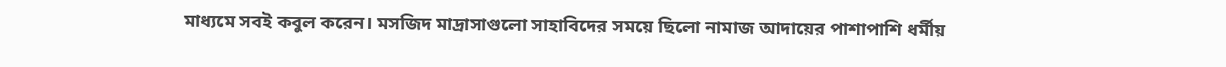মাধ্যমে সবই কবুল করেন। মসজিদ মাদ্রাসাগুলো সাহাবিদের সময়ে ছিলো নামাজ আদায়ের পাশাপাশি ধর্মীয়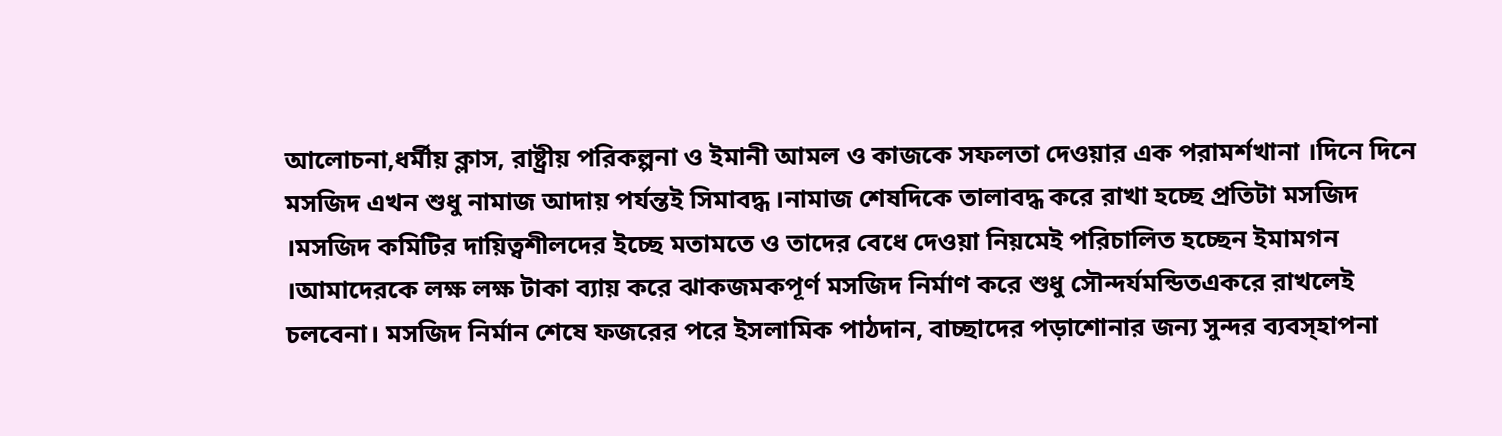আলোচনা,ধর্মীয় ক্লাস, রাষ্ট্রীয় পরিকল্পনা ও ইমানী আমল ও কাজকে সফলতা দেওয়ার এক পরামর্শখানা ।দিনে দিনে মসজিদ এখন শুধু নামাজ আদায় পর্যন্তই সিমাবদ্ধ ।নামাজ শেষদিকে তালাবদ্ধ করে রাখা হচ্ছে প্রতিটা মসজিদ ।মসজিদ কমিটির দায়িত্বশীলদের ইচ্ছে মতামতে ও তাদের বেধে দেওয়া নিয়মেই পরিচালিত হচ্ছেন ইমামগন ।আমাদেরকে লক্ষ লক্ষ টাকা ব্যায় করে ঝাকজমকপূর্ণ মসজিদ নির্মাণ করে শুধু সৌন্দর্যমন্ডিতএকরে রাখলেই চলবেনা। মসজিদ নির্মান শেষে ফজরের পরে ইসলামিক পাঠদান, বাচ্ছাদের পড়াশোনার জন্য সুন্দর ব্যবস্হাপনা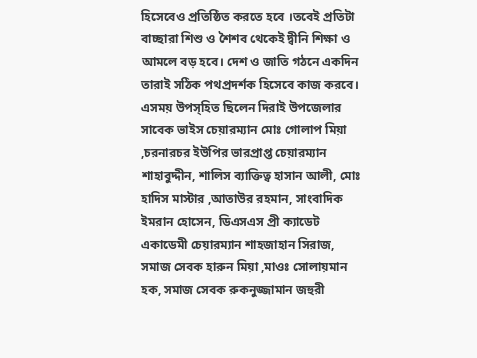হিসেবেও প্রতিষ্ঠিত করতে হবে ।তবেই প্রতিটা বাচ্ছারা শিশু ও শৈশব থেকেই দ্বীনি শিক্ষা ও আমলে বড় হবে। দেশ ও জাতি গঠনে একদিন তারাই সঠিক পথপ্রদর্শক হিসেবে কাজ করবে।
এসময় উপস্হিত ছিলেন দিরাই উপজেলার সাবেক ভাইস চেয়ারম্যান মোঃ গোলাপ মিয়া ,চরনারচর ইউপির ভারপ্রাপ্ত চেয়ারম্যান শাহাবুদ্দীন, শালিস ব্যাক্তিত্ব হাসান আলী, মোঃ হাদিস মাস্টার ,আতাউর রহমান, সাংবাদিক ইমরান হোসেন, ডিএসএস প্রী ক্যাডেট একাডেমী চেয়ারম্যান শাহজাহান সিরাজ, সমাজ সেবক হারুন মিয়া ,মাওঃ সোলায়মান হক, সমাজ সেবক রুকনুজ্জামান জহুরী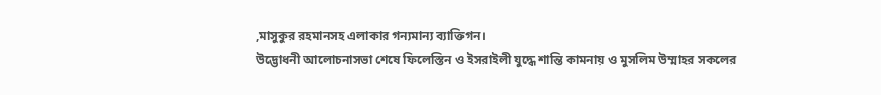,মাসুকুর রহমানসহ এলাকার গন্যমান্য ব্যাক্তিগন।
উদ্ভোধনী আলোচনাসভা শেষে ফিলেস্তিন ও ইসরাইলী যুদ্ধে শান্তি কামনায় ও মুসলিম উম্মাহর সকলের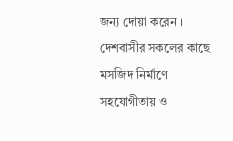জন্য দোয়া করেন । দেশবাসীর সকলের কাছে মসজিদ নির্মাণে সহযোগীতায় ও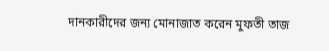দানকারীদের জন্য মোনাজাত করেন মুফতী তাজ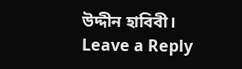উদ্দীন হাবিবী।
Leave a Reply